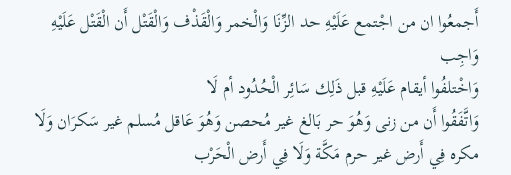أَجمعُوا ان من اجْتمع عَلَيْهِ حد الزِّنَا وَالْخمر وَالْقَذْف وَالْقَتْل أَن الْقَتْل عَلَيْهِ وَاجِب
وَاخْتلفُوا أيقام عَلَيْهِ قبل ذَلِك سَائِر الْحُدُود أم لَا
وَاتَّفَقُوا أَن من زنى وَهُوَ حر بَالغ غير مُحصن وَهُوَ عَاقل مُسلم غير سَكرَان وَلَا مكره فِي أَرض غير حرم مَكَّة وَلَا فِي أَرض الْحَرْب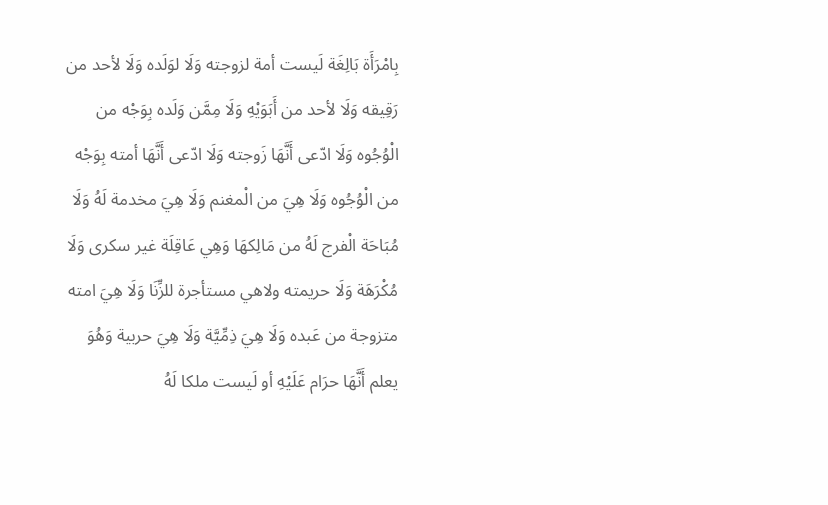بِامْرَأَة بَالِغَة لَيست أمة لزوجته وَلَا لوَلَده وَلَا لأحد من رَقِيقه وَلَا لأحد من أَبَوَيْهِ وَلَا مِمَّن وَلَده بِوَجْه من الْوُجُوه وَلَا ادّعى أَنَّهَا زَوجته وَلَا ادّعى أَنَّهَا أمته بِوَجْه من الْوُجُوه وَلَا هِيَ من الْمغنم وَلَا هِيَ مخدمة لَهُ وَلَا مُبَاحَة الْفرج لَهُ من مَالِكهَا وَهِي عَاقِلَة غير سكرى وَلَا مُكْرَهَة وَلَا حريمته ولاهي مستأجرة للزِّنَا وَلَا هِيَ امته متزوجة من عَبده وَلَا هِيَ ذِمِّيَّة وَلَا هِيَ حربية وَهُوَ يعلم أَنَّهَا حرَام عَلَيْهِ أو لَيست ملكا لَهُ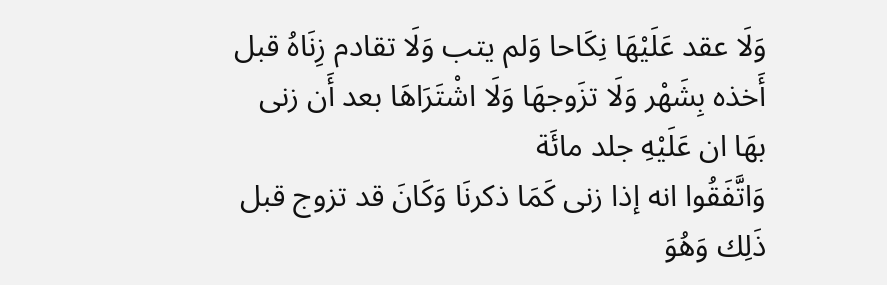وَلَا عقد عَلَيْهَا نِكَاحا وَلم يتب وَلَا تقادم زِنَاهُ قبل أَخذه بِشَهْر وَلَا تزَوجهَا وَلَا اشْتَرَاهَا بعد أَن زنى بهَا ان عَلَيْهِ جلد مائَة
وَاتَّفَقُوا انه إذا زنى كَمَا ذكرنَا وَكَانَ قد تزوج قبل ذَلِك وَهُوَ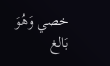خصي وَهُوَ بَالغ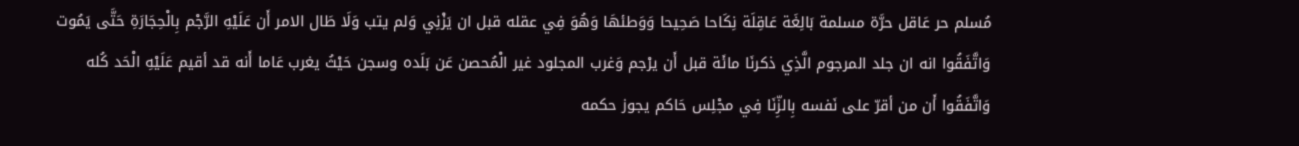مُسلم حر عَاقل حرَّة مسلمة بَالِغَة عَاقِلَة نِكَاحا صَحِيحا وَوَطئهَا وَهُوَ فِي عقله قبل ان يَزْنِي وَلم يتب وَلَا طَال الامر أَن عَلَيْهِ الرَّجْم بِالْحِجَارَةِ حَتَّى يَمُوت
وَاتَّفَقُوا انه ان جلد المرجوم الَّذِي ذكرنَا مائَة قبل أَن يرْجم وَغرب المجلود غير الْمُحصن عَن بَلَده وسجن حَيْثُ يغرب عَاما أَنه قد أقيم عَلَيْهِ الْحَد كُله
وَاتَّفَقُوا أَن من أقرّ على نَفسه بِالزِّنَا فِي مجْلِس حَاكم يجوز حكمه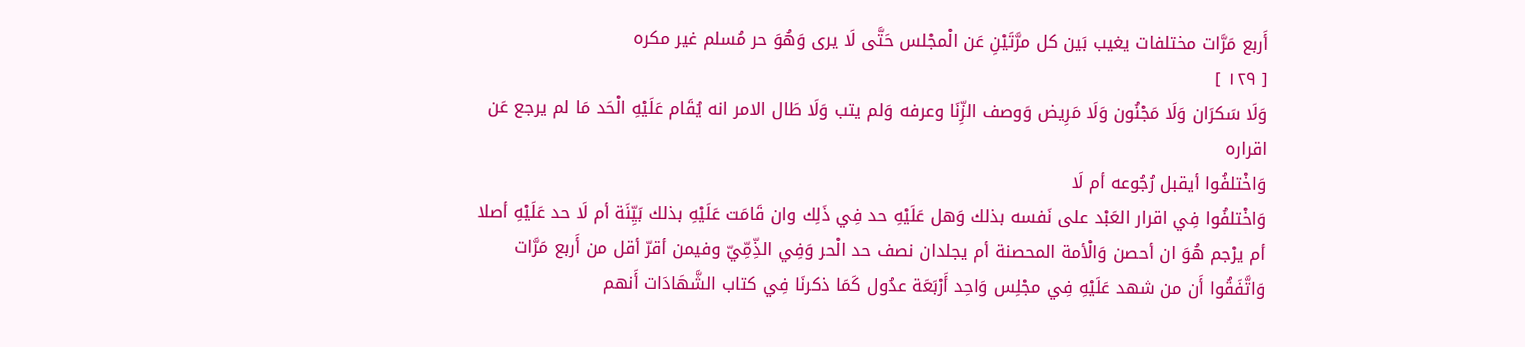أَربع مَرَّات مختلفات يغيب بَين كل مرَّتَيْنِ عَن الْمجْلس حَتَّى لَا يرى وَهُوَ حر مُسلم غير مكره
[ ١٢٩ ]
وَلَا سَكرَان وَلَا مَجْنُون وَلَا مَرِيض وَوصف الزِّنَا وعرفه وَلم يتب وَلَا طَال الامر انه يُقَام عَلَيْهِ الْحَد مَا لم يرجع عَن اقراره
وَاخْتلفُوا أيقبل رُجُوعه أم لَا
وَاخْتلفُوا فِي اقرار العَبْد على نَفسه بذلك وَهل عَلَيْهِ حد فِي ذَلِك وان قَامَت عَلَيْهِ بذلك بَيِّنَة أم لَا حد عَلَيْهِ أصلا أم يرْجم هُوَ ان أحصن وَالْأمة المحصنة أم يجلدان نصف حد الْحر وَفِي الذِّمِّيّ وفيمن أقرّ أقل من أَربع مَرَّات
وَاتَّفَقُوا أَن من شهد عَلَيْهِ فِي مجْلِس وَاحِد أَرْبَعَة عدُول كَمَا ذكرنَا فِي كتاب الشَّهَادَات أَنهم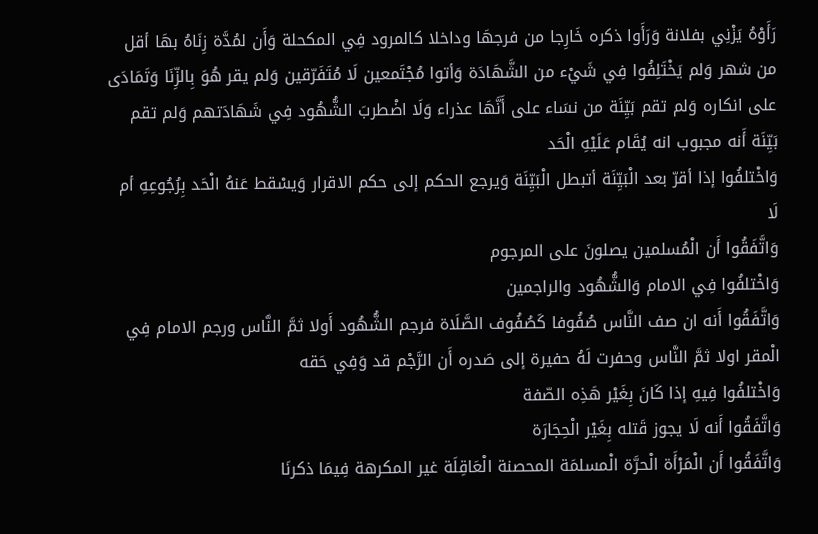رَأَوْهُ يَزْنِي بفلانة وَرَأَوا ذكره خَارِجا من فرجهَا وداخلا كالمرود فِي المكحلة وَأَن لمُدَّة زِنَاهُ بهَا أقل من شهر وَلم يَخْتَلِفُوا فِي شَيْء من الشَّهَادَة وَأتوا مُجْتَمعين لَا مُتَفَرّقين وَلم يقر هُوَ بِالزِّنَا وَتَمَادَى على انكاره وَلم تقم بَيِّنَة من نسَاء على أَنَّهَا عذراء وَلَا اضْطربَ الشُّهُود فِي شَهَادَتهم وَلم تقم بَيِّنَة أَنه مجبوب انه يُقَام عَلَيْهِ الْحَد
وَاخْتلفُوا إذا أقرّ بعد الْبَيِّنَة أتبطل الْبَيِّنَة وَيرجع الحكم إلى حكم الاقرار وَيسْقط عَنهُ الْحَد بِرُجُوعِهِ أم لَا
وَاتَّفَقُوا أَن الْمُسلمين يصلونَ على المرجوم
وَاخْتلفُوا فِي الامام وَالشُّهُود والراجمين
وَاتَّفَقُوا أَنه ان صف النَّاس صُفُوفا كَصُفُوف الصَّلَاة فرجم الشُّهُود أَولا ثمَّ النَّاس ورجم الامام فِي الْمقر اولا ثمَّ النَّاس وحفرت لَهُ حفيرة إلى صَدره أَن الرَّجْم قد وَفِي حَقه
وَاخْتلفُوا فِيهِ إذا كَانَ بِغَيْر هَذِه الصّفة
وَاتَّفَقُوا أَنه لَا يجوز قَتله بِغَيْر الْحِجَارَة
وَاتَّفَقُوا أَن الْمَرْأَة الْحرَّة الْمسلمَة المحصنة الْعَاقِلَة غير المكرهة فِيمَا ذكرنَا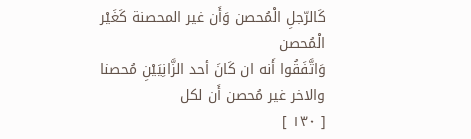كَالرّجلِ الْمُحصن وَأَن غير المحصنة كَغَيْر الْمُحصن
وَاتَّفَقُوا أَنه ان كَانَ أحد الزَّانِيَيْنِ مُحصنا والاخر غير مُحصن أَن لكل
[ ١٣٠ ]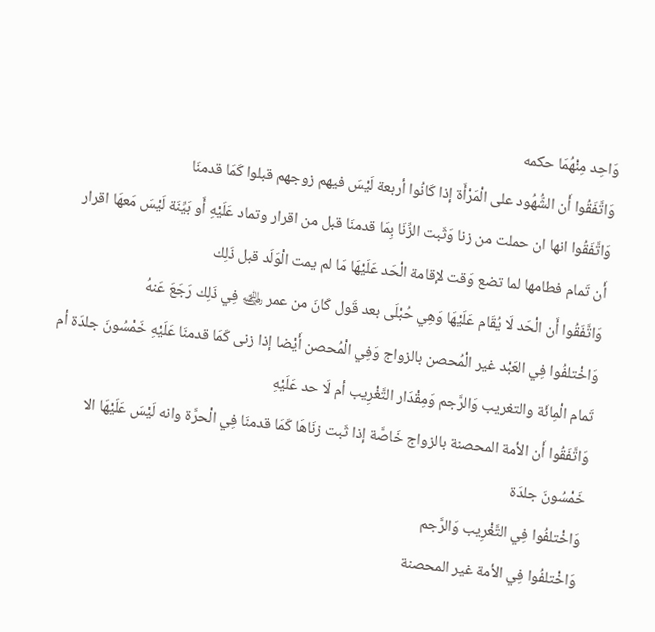وَاحِد مِنْهُمَا حكمه
وَاتَّفَقُوا أَن الشُّهُود على الْمَرْأَة إذا كَانُوا أربعة لَيْسَ فيهم زوجهم قبلوا كَمَا قدمنَا
وَاتَّفَقُوا انها ان حملت من زنا وَثَبت الزِّنَا بِمَا قدمنَا قبل من اقرار وتماد عَلَيْهِ أَو بَيِّنَة لَيْسَ مَعهَا اقرار أَن تَمام فطامها لما تضع وَقت لإقامة الْحَد عَلَيْهَا مَا لم يمت الْوَلَد قبل ذَلِك
وَاتَّفَقُوا أَن الْحَد لَا يُقَام عَلَيْهَا وَهِي حُبْلَى بعد قَول كَانَ من عمر ﵁ فِي ذَلِك رَجَعَ عَنهُ
وَاخْتلفُوا فِي العَبْد غير الْمُحصن بالزواج وَفِي الْمُحصن أَيْضا إذا زنى كَمَا قدمنَا عَلَيْهِ خَمْسُونَ جلدَة أم تَمام الْمِائَة والتغريب وَالرَّجم وَمِقْدَار التَّغْرِيب أم لَا حد عَلَيْهِ
وَاتَّفَقُوا أَن الأمة المحصنة بالزواج خَاصَّة إذا ثَبت زنَاهَا كَمَا قدمنَا فِي الْحرَّة وانه لَيْسَ عَلَيْهَا الا خَمْسُونَ جلدَة
وَاخْتلفُوا فِي التَّغْرِيب وَالرَّجم
وَاخْتلفُوا فِي الأمة غير المحصنة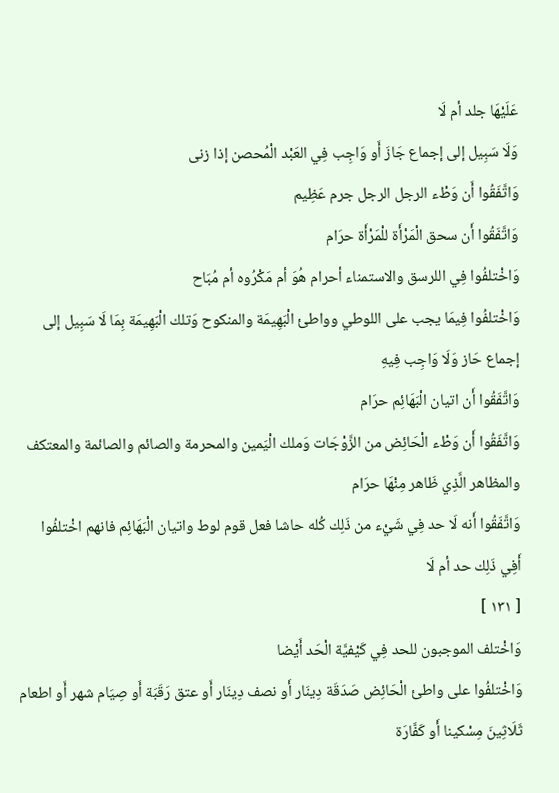عَلَيْهَا جلد أم لَا
وَلَا سَبِيل إلى إجماع جَازَ أَو وَاجِب فِي العَبْد الْمُحصن إذا زنى
وَاتَّفَقُوا أَن وَطْء الرجل الرجل جرم عَظِيم
وَاتَّفَقُوا أَن سحق الْمَرْأَة للْمَرْأَة حرَام
وَاخْتلفُوا فِي اللرسق والاستمناء أحرام هُوَ أم مَكْرُوه أم مُبَاح
وَاخْتلفُوا فِيمَا يجب على اللوطي وواطئ الْبَهِيمَة والمنكوح وَتلك الْبَهِيمَة بِمَا لَا سَبِيل إلى إجماع حَاز وَلَا وَاجِب فِيهِ
وَاتَّفَقُوا أَن اتيان الْبَهَائِم حرَام
وَاتَّفَقُوا أَن وَطْء الْحَائِض من الزَّوْجَات وَملك الْيَمين والمحرمة والصائم والصائمة والمعتكف والمظاهر الَّذِي ظَاهر مِنْهَا حرَام
وَاتَّفَقُوا أَنه لَا حد فِي شَيْء من ذَلِك كُله حاشا فعل قوم لوط واتيان الْبَهَائِم فانهم اخْتلفُوا أَفِي ذَلِك حد أم لَا
[ ١٣١ ]
وَاخْتلف الموجبون للحد فِي كَيْفيَّة الْحَد أَيْضا
وَاخْتلفُوا على واطئ الْحَائِض صَدَقَة دِينَار أَو نصف دِينَار أَو عتق رَقَبَة أَو صِيَام شهر أَو اطعام ثَلَاثِينَ مِسْكينا أَو كَفَّارَة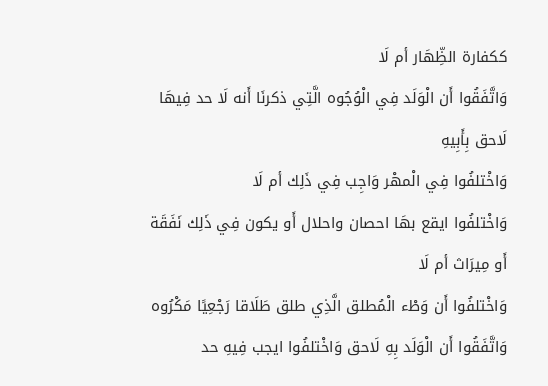ككفارة الظِّهَار أم لَا
وَاتَّفَقُوا أَن الْوَلَد فِي الْوُجُوه الَّتِي ذكرنَا أَنه لَا حد فِيهَا لَاحق بِأَبِيهِ
وَاخْتلفُوا فِي الْمهْر وَاجِب فِي ذَلِك أم لَا
وَاخْتلفُوا ايقع بهَا احصان واحلال أَو يكون فِي ذَلِك نَفَقَة أَو مِيرَاث أم لَا
وَاخْتلفُوا أَن وَطْء الْمُطلق الَّذِي طلق طَلَاقا رَجْعِيًا مَكْرُوه
وَاتَّفَقُوا أَن الْوَلَد بِهِ لَاحق وَاخْتلفُوا ايجب فِيهِ حد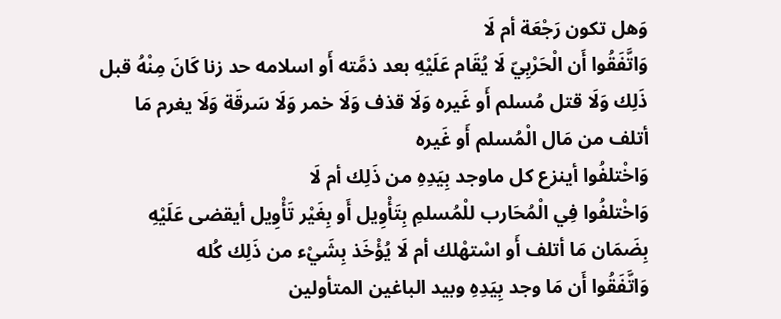وَهل تكون رَجْعَة أم لَا
وَاتَّفَقُوا أَن الْحَرْبِيّ لَا يُقَام عَلَيْهِ بعد ذمَّته أَو اسلامه حد زنا كَانَ مِنْهُ قبل ذَلِك وَلَا قتل مُسلم أَو غَيره وَلَا قذف وَلَا خمر وَلَا سَرقَة وَلَا يغرم مَا أتلف من مَال الْمُسلم أَو غَيره
وَاخْتلفُوا أينزع كل ماوجد بِيَدِهِ من ذَلِك أم لَا
وَاخْتلفُوا فِي الْمُحَارب للْمُسلمِ بِتَأْوِيل أَو بِغَيْر تَأْوِيل أيقضى عَلَيْهِ بِضَمَان مَا أتلف أَو اسْتهْلك أم لَا يُؤْخَذ بِشَيْء من ذَلِك كُله
وَاتَّفَقُوا أَن مَا وجد بِيَدِهِ وبيد الباغين المتأولين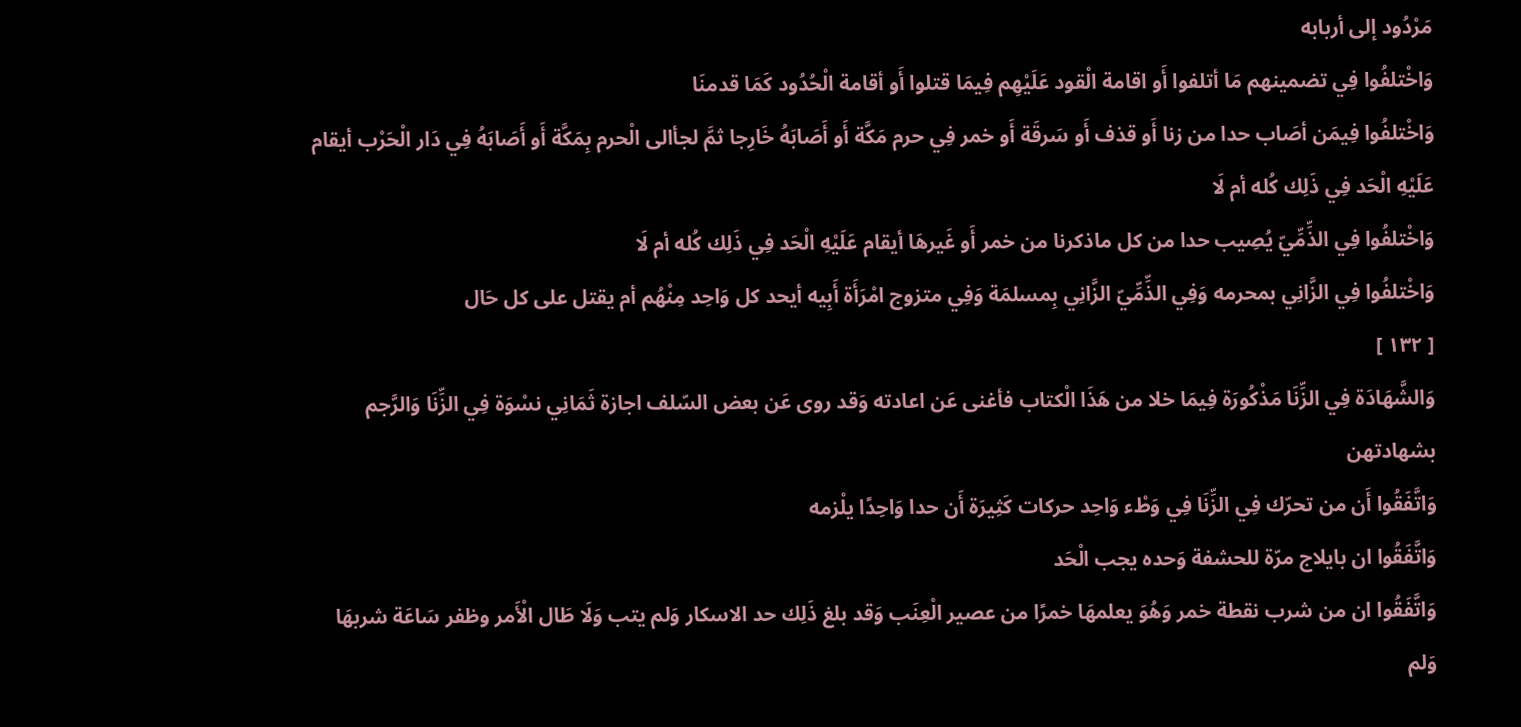مَرْدُود إلى أربابه
وَاخْتلفُوا فِي تضمينهم مَا أتلفوا أَو اقامة الْقود عَلَيْهِم فِيمَا قتلوا أَو أقامة الْحُدُود كَمَا قدمنَا
وَاخْتلفُوا فِيمَن أصَاب حدا من زنا أَو قذف أَو سَرقَة أَو خمر فِي حرم مَكَّة أَو أَصَابَهُ خَارِجا ثمَّ لجأالى الْحرم بِمَكَّة أَو أَصَابَهُ فِي دَار الْحَرْب أيقام عَلَيْهِ الْحَد فِي ذَلِك كُله أم لَا
وَاخْتلفُوا فِي الذِّمِّيّ يُصِيب حدا من كل ماذكرنا من خمر أَو غَيرهَا أيقام عَلَيْهِ الْحَد فِي ذَلِك كُله أم لَا
وَاخْتلفُوا فِي الزَّانِي بمحرمه وَفِي الذِّمِّيّ الزَّانِي بِمسلمَة وَفِي متزوج امْرَأَة أَبِيه أيحد كل وَاحِد مِنْهُم أم يقتل على كل حَال
[ ١٣٢ ]
وَالشَّهَادَة فِي الزِّنَا مَذْكُورَة فِيمَا خلا من هَذَا الْكتاب فأغنى عَن اعادته وَقد روى عَن بعض السّلف اجازة ثَمَانِي نسْوَة فِي الزِّنَا وَالرَّجم بشهادتهن
وَاتَّفَقُوا أَن من تحرّك فِي الزِّنَا فِي وَطْء وَاحِد حركات كَثِيرَة أَن حدا وَاحِدًا يلْزمه
وَاتَّفَقُوا ان بايلاج مرّة للحشفة وَحده يجب الْحَد
وَاتَّفَقُوا ان من شرب نقطة خمر وَهُوَ يعلمهَا خمرًا من عصير الْعِنَب وَقد بلغ ذَلِك حد الاسكار وَلم يتب وَلَا طَال الْأَمر وظفر سَاعَة شربهَا وَلم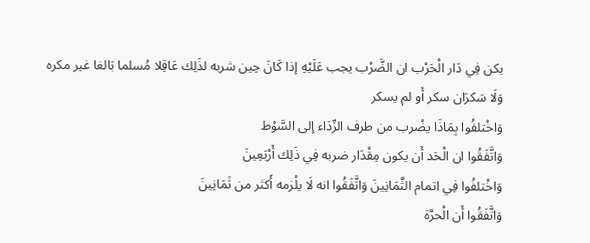يكن فِي دَار الْحَرْب ان الضَّرْب يجب عَلَيْهِ إذا كَانَ حِين شربه لذَلِك عَاقِلا مُسلما بَالغا غير مكره وَلَا سَكرَان سكر أَو لم يسكر
وَاخْتلفُوا بِمَاذَا يضْرب من طرف الرِّدَاء إلى السَّوْط
وَاتَّفَقُوا ان الْحَد أَن يكون مِقْدَار ضربه فِي ذَلِك أَرْبَعِينَ
وَاخْتلفُوا فِي اتمام الثَّمَانِينَ وَاتَّفَقُوا انه لَا يلْزمه أَكثر من ثَمَانِينَ
وَاتَّفَقُوا أَن الْحرَّة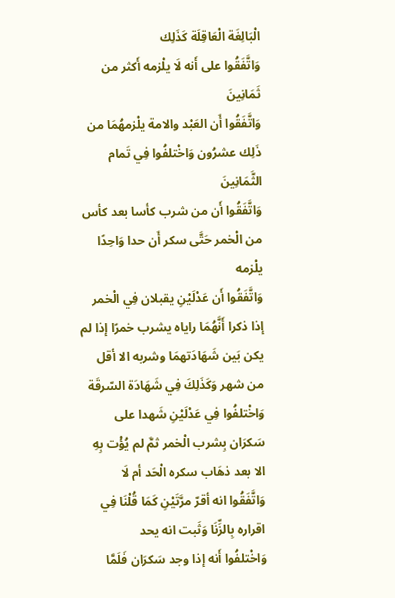الْبَالِغَة الْعَاقِلَة كَذَلِك
وَاتَّفَقُوا على أَنه لَا يلْزمه أَكثر من ثَمَانِينَ
وَاتَّفَقُوا أَن العَبْد والامة يلْزمهُمَا من ذَلِك عشرُون وَاخْتلفُوا فِي تَمام الثَّمَانِينَ
وَاتَّفَقُوا أَن من شرب كأسا بعد كأس من الْخمر حَتَّى سكر أَن حدا وَاحِدًا يلْزمه
وَاتَّفَقُوا أَن عَدْلَيْنِ يقبلان فِي الْخمر إذا ذكرا أَنَّهُمَا راياه يشرب خمرًا إذا لم يكن بَين شَهَادَتهمَا وشربه الا أقل من شهر وَكَذَلِكَ فِي شَهَادَة السّرقَة
وَاخْتلفُوا فِي عَدْلَيْنِ شَهدا على سَكرَان بِشرب الْخمر ثمَّ لم يُؤْت بِهِ الا بعد ذهَاب سكره الْحَد أم لَا
وَاتَّفَقُوا انه أقرّ مرَّتَيْنِ كَمَا قُلْنَا فِي اقراره بِالزِّنَا وَثَبت انه يحد
وَاخْتلفُوا أَنه إذا وجد سَكرَان فَلَمَّا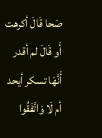صَحا قَالَ أكرهت أَو قَالَ لم أقدر أَنَّهَا تسكر أيحد أم لَا وَاتَّفَقُوا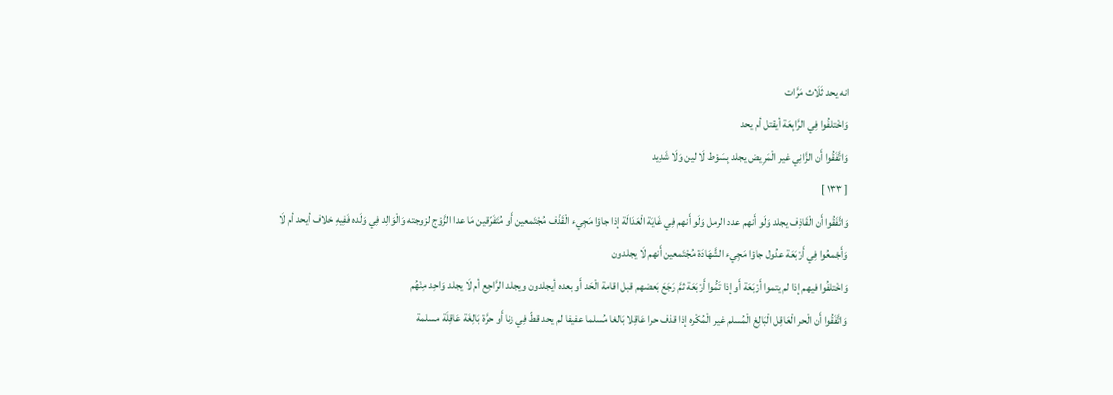انه يحد ثَلَاث مَرَّات
وَاخْتلفُوا فِي الرَّابِعَة أيقتل أم يحد
وَاتَّفَقُوا أَن الزَّانِي غير الْمَرِيض يجلد بِسَوْط لَا لين وَلَا شَدِيد
[ ١٣٣ ]
وَاتَّفَقُوا أَن الْقَاذِف يجلد وَلَو أَنهم عدد الرمل وَلَو أَنهم فِي غَايَة الْعَدَالَة إذا جاؤا مَجِيء الْقَذْف مُجْتَمعين أَو مُتَفَرّقين مَا عدا الزَّوْج لزوجته وَالْوَالِد فِي وَلَده فَفِيهِ خلاف أيحد أم لَا
وَأَجْمعُوا فِي أَرْبَعَة عدُول جاؤا مَجِيء الشَّهَادَة مُجْتَمعين أَنهم لَا يجلدون
وَاخْتلفُوا فيهم إذا لم يتموا أَرْبَعَة أَو إذا تَمُّوا أَرْبَعَة ثمَّ رَجَعَ بَعضهم قبل اقامة الْحَد أَو بعده أيجلدون ويجلد الرَّاجِع أم لَا يجلد وَاحِد مِنْهُم
وَاتَّفَقُوا أَن الْحر الْعَاقِل الْبَالِغ الْمُسلم غير الْمُكْره إذا قذف حرا عَاقِلا بَالغا مُسلما عفيفا لم يحد قطّ فِي زنا أَو حرَّة بَالِغَة عَاقِلَة مسلمة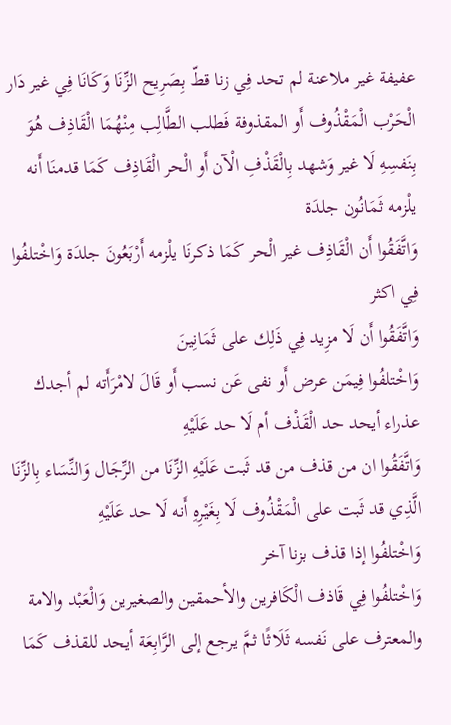عفيفة غير ملاعنة لم تحد فِي زنا قطّ بِصَرِيح الزِّنَا وَكَانَا فِي غير دَار الْحَرْب الْمَقْذُوف أَو المقذوفة فَطلب الطَّالِب مِنْهُمَا الْقَاذِف هُوَ بِنَفسِهِ لَا غير وَشهد بِالْقَذْفِ الْآن أَو الْحر الْقَاذِف كَمَا قدمنَا أَنه يلْزمه ثَمَانُون جلدَة
وَاتَّفَقُوا أَن الْقَاذِف غير الْحر كَمَا ذكرنَا يلْزمه أَرْبَعُونَ جلدَة وَاخْتلفُوا فِي اكثر
وَاتَّفَقُوا أَن لَا مزِيد فِي ذَلِك على ثَمَانِينَ
وَاخْتلفُوا فِيمَن عرض أَو نفى عَن نسب أَو قَالَ لامْرَأَته لم أجدك عذراء أيحد حد الْقَذْف أم لَا حد عَلَيْهِ
وَاتَّفَقُوا ان من قذف من قد ثَبت عَلَيْهِ الزِّنَا من الرِّجَال وَالنِّسَاء بِالزِّنَا الَّذِي قد ثَبت على الْمَقْذُوف لَا بِغَيْرِهِ أَنه لَا حد عَلَيْهِ
وَاخْتلفُوا إذا قذف بزنا آخر
وَاخْتلفُوا فِي قَاذف الْكَافرين والأحمقين والصغيرين وَالْعَبْد والامة والمعترف على نَفسه ثَلَاثًا ثمَّ يرجع إلى الرَّابِعَة أيحد للقذف كَمَا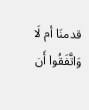قدمنَا أم لَا
وَاتَّفَقُوا أَن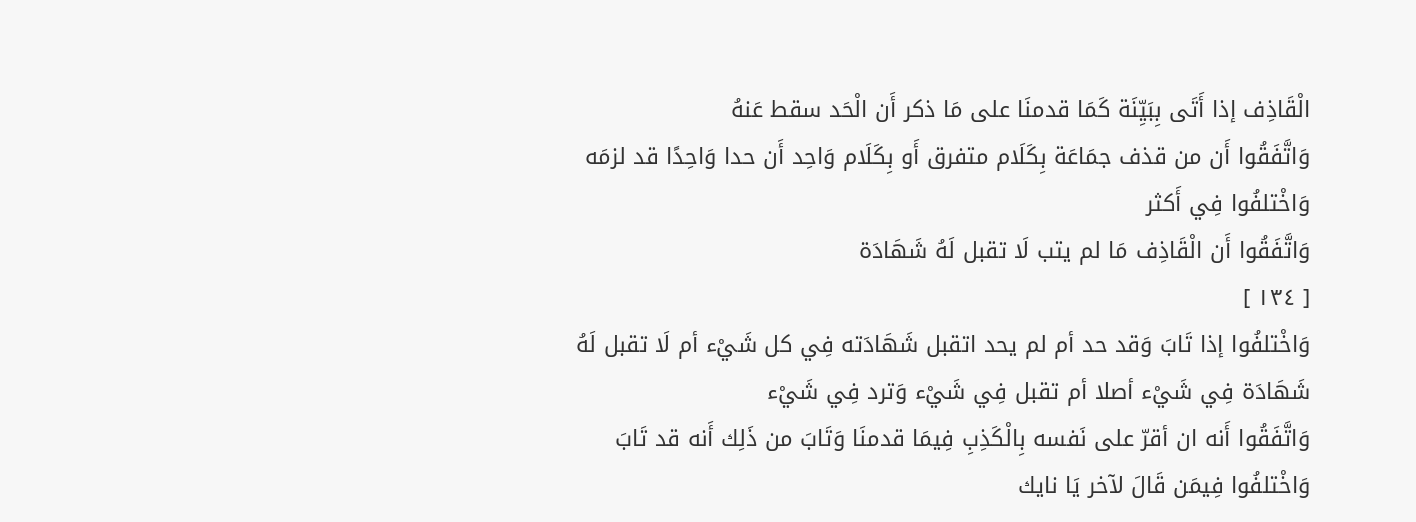الْقَاذِف إذا أَتَى بِبَيِّنَة كَمَا قدمنَا على مَا ذكر أَن الْحَد سقط عَنهُ
وَاتَّفَقُوا أَن من قذف جمَاعَة بِكَلَام متفرق أَو بِكَلَام وَاحِد أَن حدا وَاحِدًا قد لزمَه وَاخْتلفُوا فِي أَكثر
وَاتَّفَقُوا أَن الْقَاذِف مَا لم يتب لَا تقبل لَهُ شَهَادَة
[ ١٣٤ ]
وَاخْتلفُوا إذا تَابَ وَقد حد أم لم يحد اتقبل شَهَادَته فِي كل شَيْء أم لَا تقبل لَهُ شَهَادَة فِي شَيْء أصلا أم تقبل فِي شَيْء وَترد فِي شَيْء
وَاتَّفَقُوا أَنه ان أقرّ على نَفسه بِالْكَذِبِ فِيمَا قدمنَا وَتَابَ من ذَلِك أَنه قد تَابَ
وَاخْتلفُوا فِيمَن قَالَ لآخر يَا نايك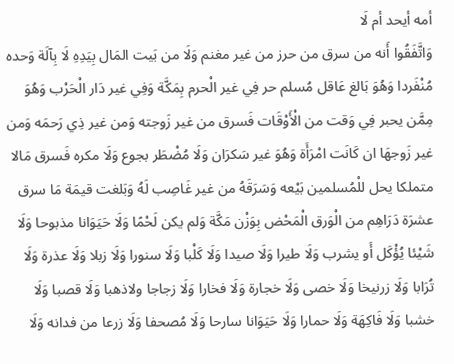أمه أيحد أم لَا
وَاتَّفَقُوا أَنه من سرق من حرز من غير مغنم وَلَا من بَيت المَال بِيَدِهِ لَا بِآلَة وَحده مُنْفَردا وَهُوَ بَالغ عَاقل مُسلم حر فِي غير الْحرم بِمَكَّة وَفِي غير دَار الْحَرْب وَهُوَ مِمَّن يحبر فِي وَقت من الْأَوْقَات فَسرق من غير زَوجته وَمن غير ذِي رَحمَه وَمن غير زَوجهَا ان كَانَت امْرَأَة وَهُوَ غير سَكرَان وَلَا مُضْطَر بجوع وَلَا مكره فَسرق مَالا متملكا يحل للْمُسلمين بَيْعه وَسَرَقَهُ من غير غَاصِب لَهُ وَبَلغت قيمَة مَا سرق عشرَة دَرَاهِم من الْوَرق الْمَحْض بِوَزْن مَكَّة وَلم يكن لَحْمًا وَلَا حَيَوَانا مذبوحا وَلَا شَيْئا يُؤْكَل أَو يشرب وَلَا طيرا وَلَا صيدا وَلَا كَلْبا وَلَا سنورا وَلَا زبلا وَلَا عذرة وَلَا تُرَابا وَلَا زرنيخا وَلَا خصى وَلَا خجارة وَلَا فخارا وَلَا زجاجا ولاذهبا وَلَا قصبا وَلَا خشبا وَلَا فَاكِهَة وَلَا حمارا وَلَا حَيَوَانا سارحا وَلَا مُصحفا وَلَا زرعا من فدانه وَلَا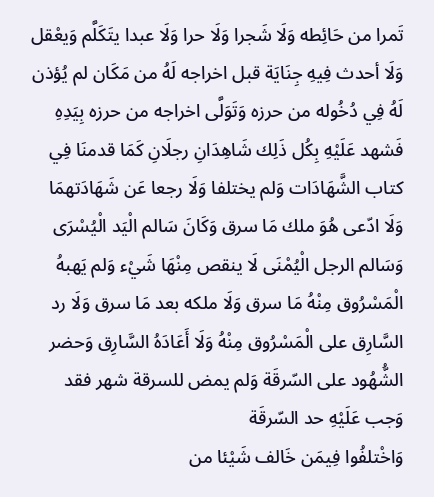تَمرا من حَائِطه وَلَا شَجرا وَلَا حرا وَلَا عبدا يتَكَلَّم وَيعْقل وَلَا أحدث فِيهِ جِنَايَة قبل اخراجه لَهُ من مَكَان لم يُؤذن لَهُ فِي دُخُوله من حرزه وَتَوَلَّى اخراجه من حرزه بِيَدِهِ فَشهد عَلَيْهِ بِكُل ذَلِك شَاهِدَانِ رجلَانِ كَمَا قدمنَا فِي كتاب الشَّهَادَات وَلم يختلفا وَلَا رجعا عَن شَهَادَتهمَا وَلَا ادّعى هُوَ ملك مَا سرق وَكَانَ سَالم الْيَد الْيُسْرَى وَسَالم الرجل الْيُمْنَى لَا ينقص مِنْهَا شَيْء وَلم يَهبهُ الْمَسْرُوق مِنْهُ مَا سرق وَلَا ملكه بعد مَا سرق وَلَا رد السَّارِق على الْمَسْرُوق مِنْهُ وَلَا أَعَادَهُ السَّارِق وَحضر الشُّهُود على السّرقَة وَلم يمض للسرقة شهر فقد وَجب عَلَيْهِ حد السّرقَة
وَاخْتلفُوا فِيمَن خَالف شَيْئا من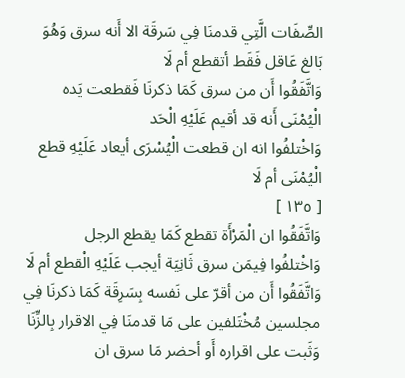الصِّفَات الَّتِي قدمنَا فِي سَرقَة الا أَنه سرق وَهُوَ بَالغ عَاقل فَقَط أتقطع أم لَا
وَاتَّفَقُوا أَن من سرق كَمَا ذكرنَا فَقطعت يَده الْيُمْنَى أَنه قد أقيم عَلَيْهِ الْحَد
وَاخْتلفُوا انه ان قطعت الْيُسْرَى أيعاد عَلَيْهِ قطع الْيُمْنَى أم لَا
[ ١٣٥ ]
وَاتَّفَقُوا ان الْمَرْأَة تقطع كَمَا يقطع الرجل
وَاخْتلفُوا فِيمَن سرق ثَانِيَة أيجب عَلَيْهِ الْقطع أم لَا
وَاتَّفَقُوا أَن من أقرّ على نَفسه بِسَرِقَة كَمَا ذكرنَا فِي مجلسين مُخْتَلفين على مَا قدمنَا فِي الاقرار بِالزِّنَا وَثَبت على اقراره أَو أحضر مَا سرق ان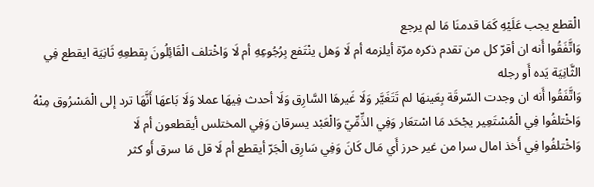الْقطع يجب عَلَيْهِ كَمَا قدمنَا مَا لم يرجع
وَاتَّفَقُوا أَنه ان أقرّ كل من تقدم ذكره مرّة أيلزمه أم لَا وَهل ينْتَفع بِرُجُوعِهِ أم لَا وَاخْتلف الْقَائِلُونَ بِقطعِهِ ثَانِيَة ايقطع فِي الثَّانِيَة يَده أَو رجله
وَاتَّفَقُوا أَنه ان وجدت السّرقَة بِعَينهَا لم تَتَغَيَّر وَلَا غَيرهَا السَّارِق وَلَا أحدث فِيهَا عملا وَلَا بَاعهَا أَنَّهَا ترد إلى الْمَسْرُوق مِنْهُ
وَاخْتلفُوا فِي الْمُسْتَعِير يجْحَد مَا اسْتعَار وَفِي الذِّمِّيّ وَالْعَبْد يسرقان وَفِي المختلس أيقطعون أم لَا
وَاخْتلفُوا فِي أَخذ امال سرا من غير حرز أَي مَال كَانَ وَفِي سَارِق الْجَرّ أيقطع أم لَا قل مَا سرق أَو كثر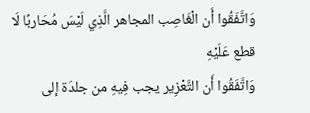وَاتَّفَقُوا أَن الْغَاصِب المجاهر الَّذِي لَيْسَ مُحَاربًا لَا قطع عَلَيْهِ
وَاتَّفَقُوا أَن التَّعْزِير يجب فِيهِ من جلدَة إلى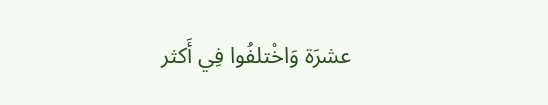عشرَة وَاخْتلفُوا فِي أَكثر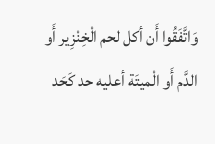وَاتَّفَقُوا أَن أكل لحم الْخِنْزِير أَو الدَّم أَو الْميتَة أعليه حد كَحَد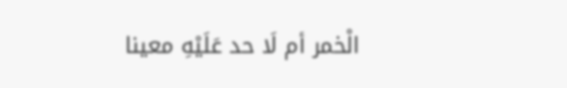الْخمر أم لَا حد عَلَيْهِ معينا